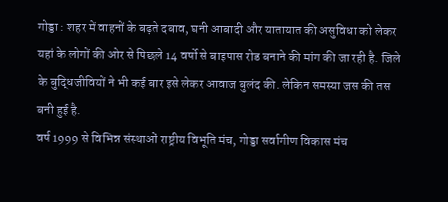गोड्डा : शहर में वाहनों के बढ़ते दबाव, घनी आबादी और यातायात की असुविधा को लेकर यहां के लोगों की ओर से पिछले 14 वर्षो से बाइपास रोड बनाने की मांग की जा रही है. जिले के बुद्धिजीवियों ने भी कई बार इसे लेकर आवाज बुलंद की. लेकिन समस्या जस की तस बनी हुई है.
वर्ष 1999 से विभिन्न संस्थाओं राष्ट्रीय विभूति मंच, गोड्डा सर्वागीण विकास मंच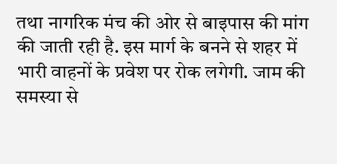तथा नागरिक मंच की ओर से बाइपास की मांग की जाती रही है. इस मार्ग के बनने से शहर में भारी वाहनों के प्रवेश पर रोक लगेगी. जाम की समस्या से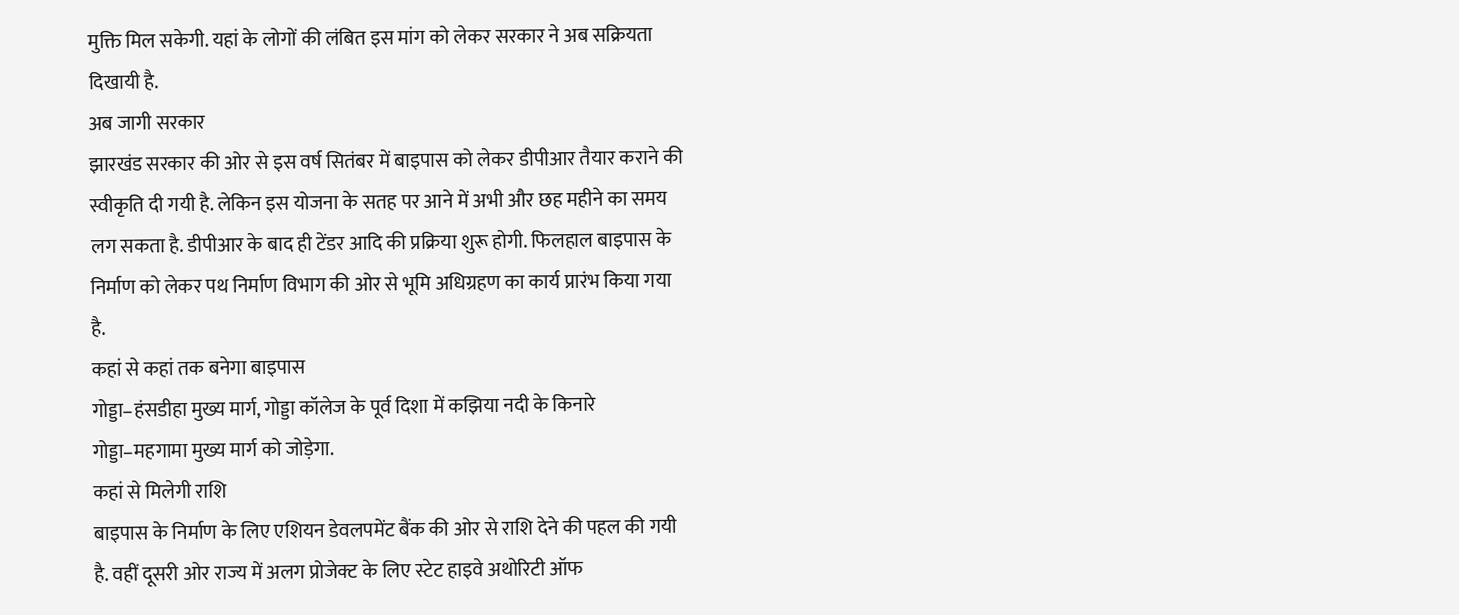मुक्ति मिल सकेगी. यहां के लोगों की लंबित इस मांग को लेकर सरकार ने अब सक्रियता दिखायी है.
अब जागी सरकार
झारखंड सरकार की ओर से इस वर्ष सितंबर में बाइपास को लेकर डीपीआर तैयार कराने की स्वीकृति दी गयी है. लेकिन इस योजना के सतह पर आने में अभी और छह महीने का समय लग सकता है. डीपीआर के बाद ही टेंडर आदि की प्रक्रिया शुरू होगी. फिलहाल बाइपास के निर्माण को लेकर पथ निर्माण विभाग की ओर से भूमि अधिग्रहण का कार्य प्रारंभ किया गया है.
कहां से कहां तक बनेगा बाइपास
गोड्डा–हंसडीहा मुख्य मार्ग, गोड्डा कॉलेज के पूर्व दिशा में कझिया नदी के किनारे गोड्डा–महगामा मुख्य मार्ग को जोड़ेगा.
कहां से मिलेगी राशि
बाइपास के निर्माण के लिए एशियन डेवलपमेंट बैंक की ओर से राशि देने की पहल की गयी है. वहीं दूसरी ओर राज्य में अलग प्रोजेक्ट के लिए स्टेट हाइवे अथोरिटी ऑफ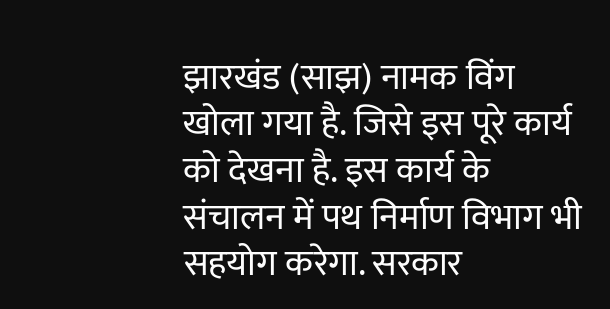झारखंड (साझ) नामक विंग खोला गया है. जिसे इस पूरे कार्य को देखना है. इस कार्य के संचालन में पथ निर्माण विभाग भी सहयोग करेगा. सरकार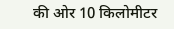की ओर 10 किलोमीटर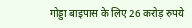गोड्डा बाइपास के लिए 26 करोड़ रुपये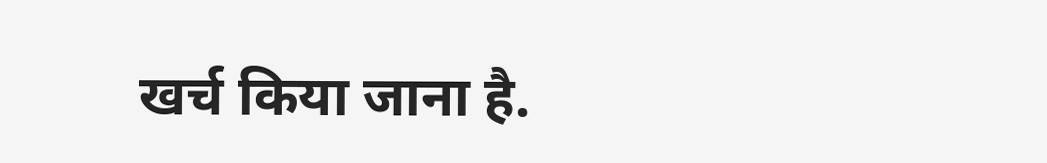खर्च किया जाना है.